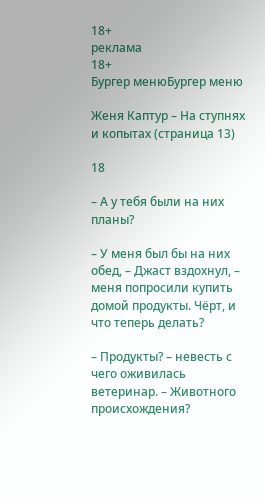18+
реклама
18+
Бургер менюБургер меню

Женя Каптур – На ступнях и копытах (страница 13)

18

– А у тебя были на них планы?

– У меня был бы на них обед, – Джаст вздохнул, – меня попросили купить домой продукты. Чёрт, и что теперь делать?

– Продукты? – невесть с чего оживилась ветеринар. – Животного происхождения?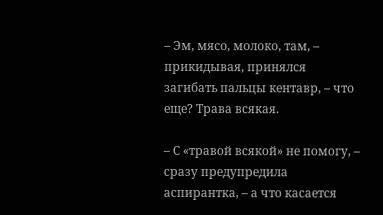– Эм, мясо, молоко, там, – прикидывая, принялся загибать пальцы кентавр, – что еще? Трава всякая.

– С «травой всякой» не помогу, – сразу предупредила аспирантка, – а что касается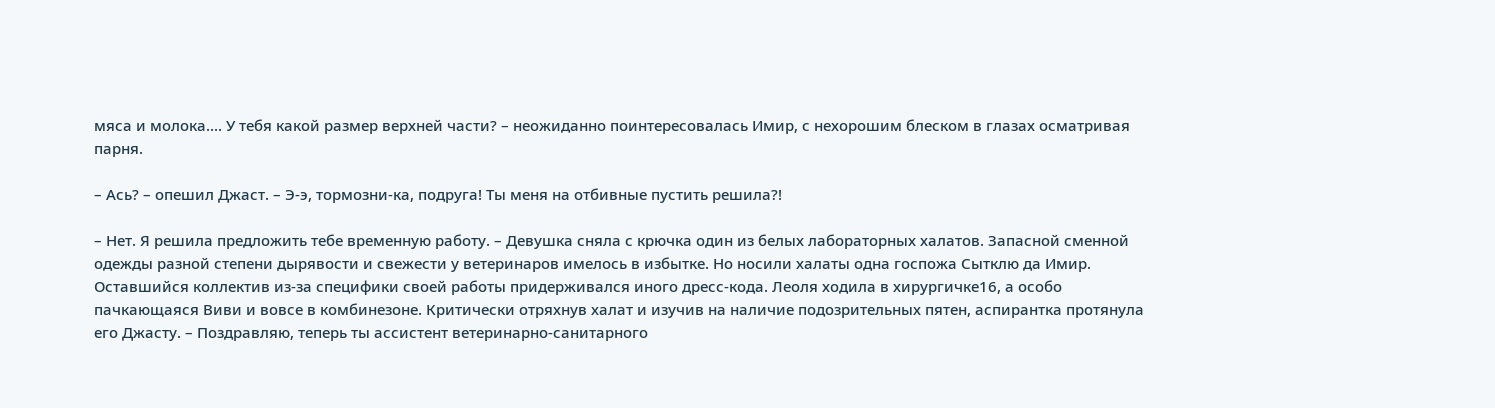мяса и молока.... У тебя какой размер верхней части? – неожиданно поинтересовалась Имир, с нехорошим блеском в глазах осматривая парня.

– Ась? – опешил Джаст. – Э-э, тормозни-ка, подруга! Ты меня на отбивные пустить решила?!

– Нет. Я решила предложить тебе временную работу. – Девушка сняла с крючка один из белых лабораторных халатов. Запасной сменной одежды разной степени дырявости и свежести у ветеринаров имелось в избытке. Но носили халаты одна госпожа Сытклю да Имир. Оставшийся коллектив из-за специфики своей работы придерживался иного дресс-кода. Леоля ходила в хирургичке16, а особо пачкающаяся Виви и вовсе в комбинезоне. Критически отряхнув халат и изучив на наличие подозрительных пятен, аспирантка протянула его Джасту. – Поздравляю, теперь ты ассистент ветеринарно-санитарного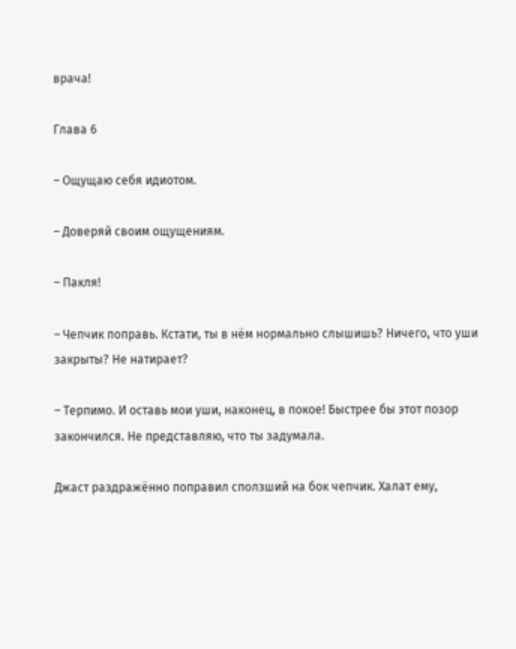врача!

Глава 6

– Ощущаю себя идиотом.

– Доверяй своим ощущениям.

– Пакля!

– Чепчик поправь. Кстати, ты в нём нормально слышишь? Ничего, что уши закрыты? Не натирает?

– Терпимо. И оставь мои уши, наконец, в покое! Быстрее бы этот позор закончился. Не представляю, что ты задумала.

Джаст раздражённо поправил сползший на бок чепчик. Халат ему,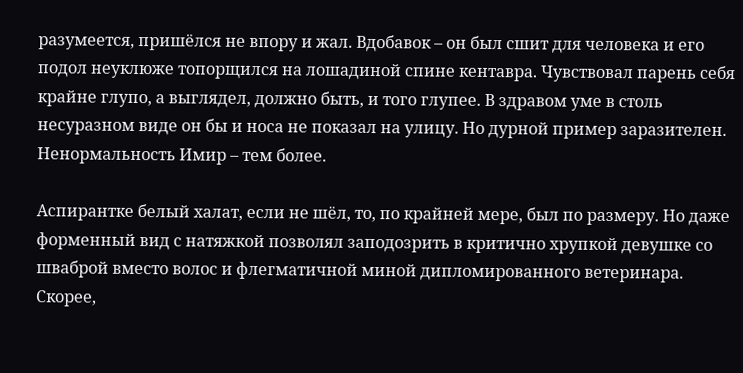разумеется, пришёлся не впору и жал. Вдобавок – он был сшит для человека и его подол неуклюже топорщился на лошадиной спине кентавра. Чувствовал парень себя крайне глупо, а выглядел, должно быть, и того глупее. В здравом уме в столь несуразном виде он бы и носа не показал на улицу. Но дурной пример заразителен. Ненормальность Имир – тем более.

Аспирантке белый халат, если не шёл, то, по крайней мере, был по размеру. Но даже форменный вид с натяжкой позволял заподозрить в критично хрупкой девушке со шваброй вместо волос и флегматичной миной дипломированного ветеринара. Скорее,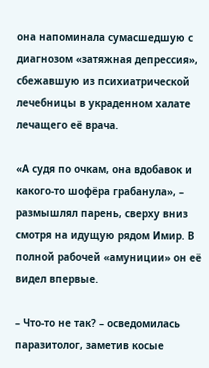она напоминала сумасшедшую с диагнозом «затяжная депрессия», сбежавшую из психиатрической лечебницы в украденном халате лечащего её врача.

«А судя по очкам, она вдобавок и какого-то шофёра грабанула», – размышлял парень, сверху вниз смотря на идущую рядом Имир. В полной рабочей «амуниции» он её видел впервые.

– Что-то не так? – осведомилась паразитолог, заметив косые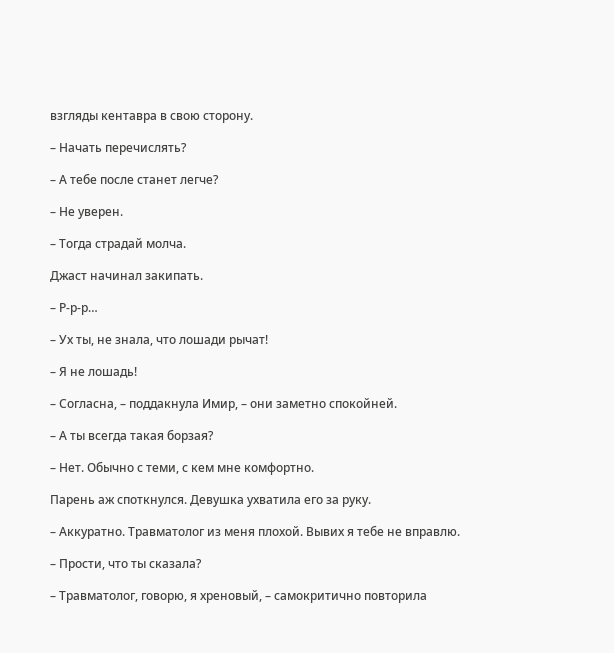взгляды кентавра в свою сторону.

– Начать перечислять?

– А тебе после станет легче?

– Не уверен.

– Тогда страдай молча.

Джаст начинал закипать.

– Р-р-р…

– Ух ты, не знала, что лошади рычат!

– Я не лошадь!

– Согласна, – поддакнула Имир, – они заметно спокойней.

– А ты всегда такая борзая?

– Нет. Обычно с теми, с кем мне комфортно.

Парень аж споткнулся. Девушка ухватила его за руку.

– Аккуратно. Травматолог из меня плохой. Вывих я тебе не вправлю.

– Прости, что ты сказала?

– Травматолог, говорю, я хреновый, – самокритично повторила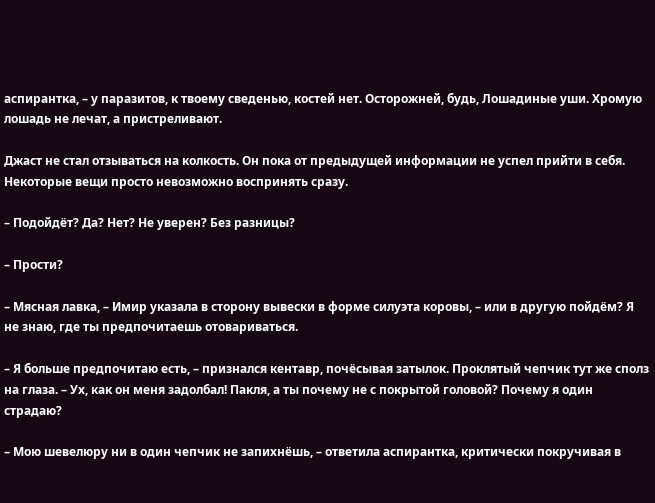аспирантка, – у паразитов, к твоему сведенью, костей нет. Осторожней, будь, Лошадиные уши. Хромую лошадь не лечат, а пристреливают.

Джаст не стал отзываться на колкость. Он пока от предыдущей информации не успел прийти в себя. Некоторые вещи просто невозможно воспринять сразу.

– Подойдёт? Да? Нет? Не уверен? Без разницы?

– Прости?

– Мясная лавка, – Имир указала в сторону вывески в форме силуэта коровы, – или в другую пойдём? Я не знаю, где ты предпочитаешь отовариваться.

– Я больше предпочитаю есть, – признался кентавр, почёсывая затылок. Проклятый чепчик тут же сполз на глаза. – Ух, как он меня задолбал! Пакля, а ты почему не с покрытой головой? Почему я один страдаю?

– Мою шевелюру ни в один чепчик не запихнёшь, – ответила аспирантка, критически покручивая в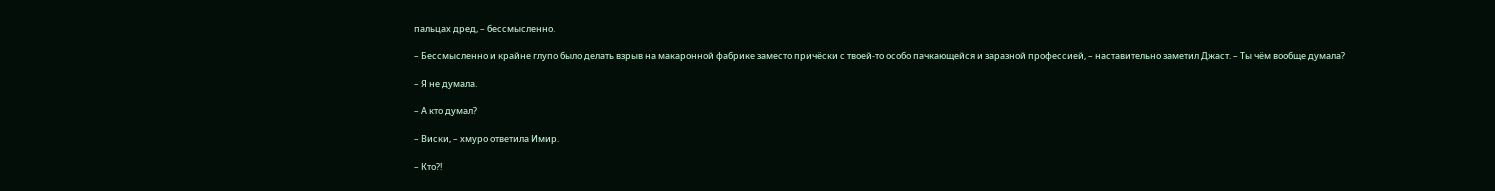пальцах дред, – бессмысленно.

– Бессмысленно и крайне глупо было делать взрыв на макаронной фабрике заместо причёски с твоей-то особо пачкающейся и заразной профессией, – наставительно заметил Джаст. – Ты чём вообще думала?

– Я не думала.

– А кто думал?

– Виски, – хмуро ответила Имир.

– Кто?!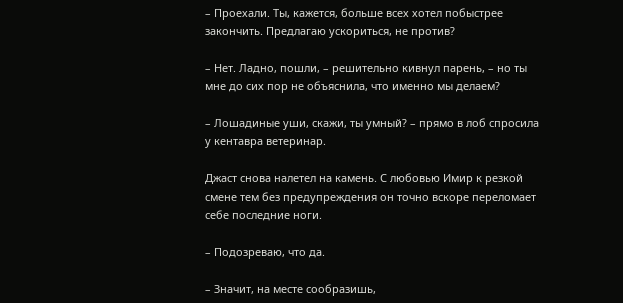– Проехали. Ты, кажется, больше всех хотел побыстрее закончить. Предлагаю ускориться, не против?

– Нет. Ладно, пошли, – решительно кивнул парень, – но ты мне до сих пор не объяснила, что именно мы делаем?

– Лошадиные уши, скажи, ты умный? – прямо в лоб спросила у кентавра ветеринар.

Джаст снова налетел на камень. С любовью Имир к резкой смене тем без предупреждения он точно вскоре переломает себе последние ноги.

– Подозреваю, что да.

– Значит, на месте сообразишь,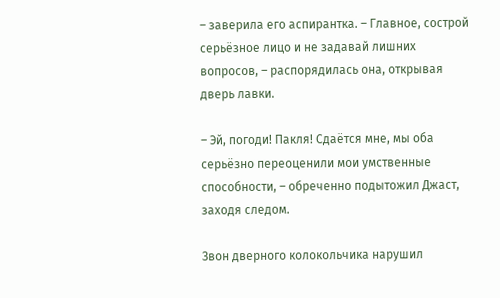– заверила его аспирантка. – Главное, сострой серьёзное лицо и не задавай лишних вопросов, – распорядилась она, открывая дверь лавки.

– Эй, погоди! Пакля! Сдаётся мне, мы оба серьёзно переоценили мои умственные способности, – обреченно подытожил Джаст, заходя следом.

Звон дверного колокольчика нарушил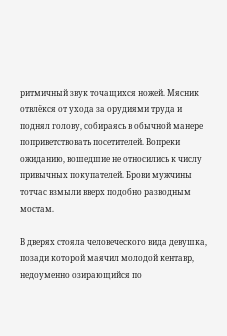ритмичный звук точащихся ножей. Мясник отвлёкся от ухода за орудиями труда и поднял голову, собираясь в обычной манере поприветствовать посетителей. Вопреки ожиданию, вошедшие не относились к числу привычных покупателей. Брови мужчины тотчас взмыли вверх подобно разводным мостам.

В дверях стояла человеческого вида девушка, позади которой маячил молодой кентавр, недоуменно озирающийся по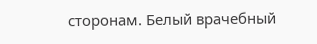сторонам. Белый врачебный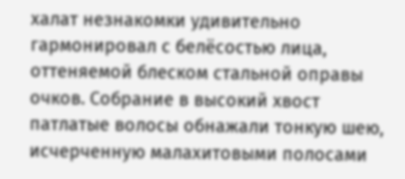халат незнакомки удивительно гармонировал с белёсостью лица, оттеняемой блеском стальной оправы очков. Собрание в высокий хвост патлатые волосы обнажали тонкую шею, исчерченную малахитовыми полосами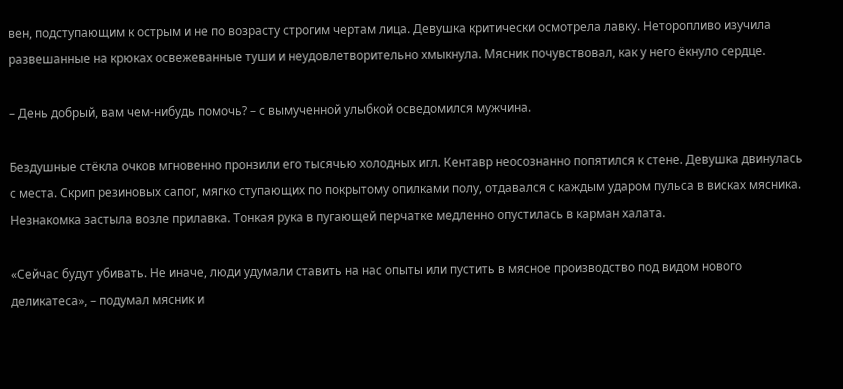вен, подступающим к острым и не по возрасту строгим чертам лица. Девушка критически осмотрела лавку. Неторопливо изучила развешанные на крюках освежеванные туши и неудовлетворительно хмыкнула. Мясник почувствовал, как у него ёкнуло сердце.

– День добрый, вам чем-нибудь помочь? – с вымученной улыбкой осведомился мужчина.

Бездушные стёкла очков мгновенно пронзили его тысячью холодных игл. Кентавр неосознанно попятился к стене. Девушка двинулась с места. Скрип резиновых сапог, мягко ступающих по покрытому опилками полу, отдавался с каждым ударом пульса в висках мясника. Незнакомка застыла возле прилавка. Тонкая рука в пугающей перчатке медленно опустилась в карман халата.

«Сейчас будут убивать. Не иначе, люди удумали ставить на нас опыты или пустить в мясное производство под видом нового деликатеса», – подумал мясник и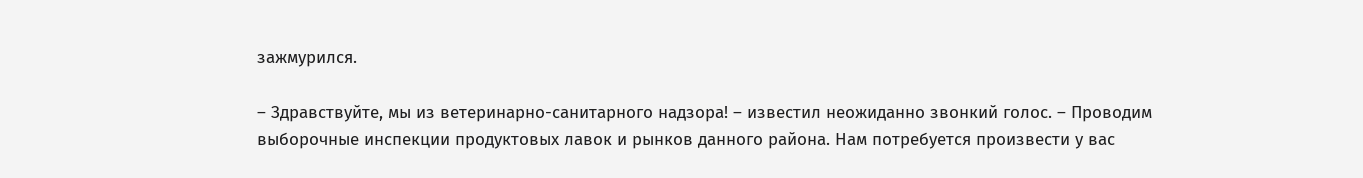зажмурился.

– Здравствуйте, мы из ветеринарно-санитарного надзора! – известил неожиданно звонкий голос. – Проводим выборочные инспекции продуктовых лавок и рынков данного района. Нам потребуется произвести у вас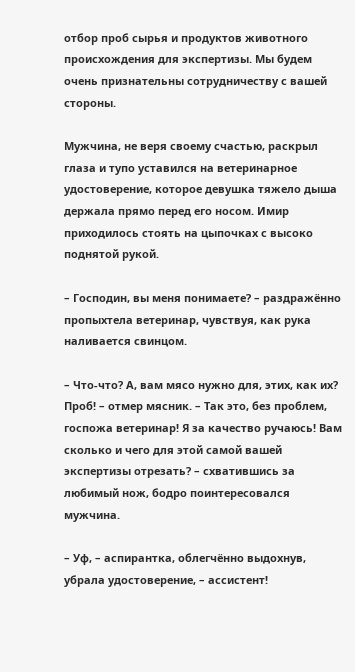отбор проб сырья и продуктов животного происхождения для экспертизы. Мы будем очень признательны сотрудничеству с вашей стороны.

Мужчина, не веря своему счастью, раскрыл глаза и тупо уставился на ветеринарное удостоверение, которое девушка тяжело дыша держала прямо перед его носом. Имир приходилось стоять на цыпочках с высоко поднятой рукой.

– Господин, вы меня понимаете? – раздражённо пропыхтела ветеринар, чувствуя, как рука наливается свинцом.

– Что-что? А, вам мясо нужно для, этих, как их? Проб! – отмер мясник. – Так это, без проблем, госпожа ветеринар! Я за качество ручаюсь! Вам сколько и чего для этой самой вашей экспертизы отрезать? – схватившись за любимый нож, бодро поинтересовался мужчина.

– Уф, – аспирантка, облегчённо выдохнув, убрала удостоверение, – ассистент!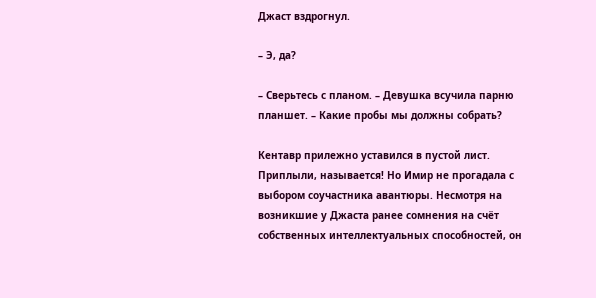Джаст вздрогнул.

– Э, да?

– Сверьтесь с планом. – Девушка всучила парню планшет. – Какие пробы мы должны собрать?

Кентавр прилежно уставился в пустой лист. Приплыли, называется! Но Имир не прогадала с выбором соучастника авантюры. Несмотря на возникшие у Джаста ранее сомнения на счёт собственных интеллектуальных способностей, он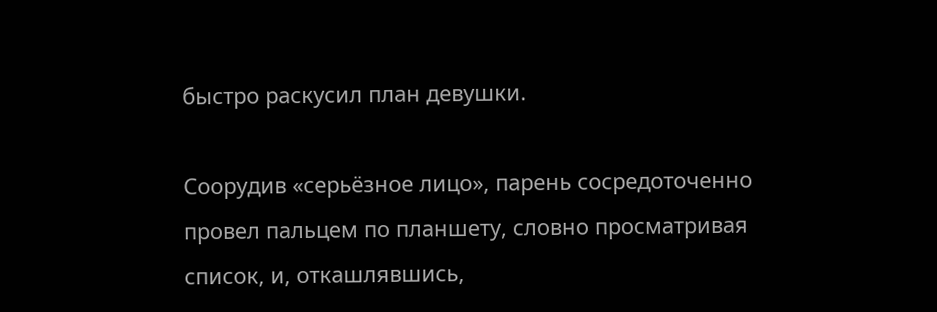быстро раскусил план девушки.

Соорудив «серьёзное лицо», парень сосредоточенно провел пальцем по планшету, словно просматривая список, и, откашлявшись,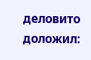деловито доложил: